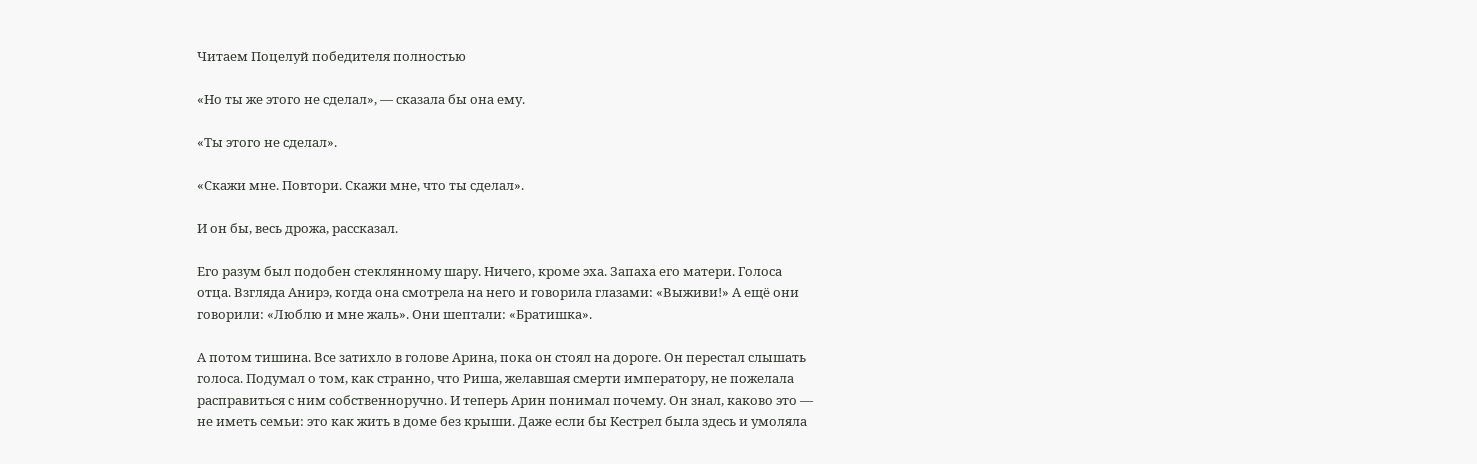Читаем Поцелуй победителя полностью

«Но ты же этого не сделал», — сказала бы она ему.

«Ты этого не сделал».

«Скажи мне. Повтори. Скажи мне, что ты сделал».

И он бы, весь дрожа, рассказал.

Его разум был подобен стеклянному шару. Ничего, кроме эха. Запаха его матери. Голоса отца. Взгляда Анирэ, когда она смотрела на него и говорила глазами: «Выживи!» А ещё они говорили: «Люблю и мне жаль». Они шептали: «Братишка».

А потом тишина. Все затихло в голове Арина, пока он стоял на дороге. Он перестал слышать голоса. Подумал о том, как странно, что Риша, желавшая смерти императору, не пожелала расправиться с ним собственноручно. И теперь Арин понимал почему. Он знал, каково это — не иметь семьи: это как жить в доме без крыши. Даже если бы Кестрел была здесь и умоляла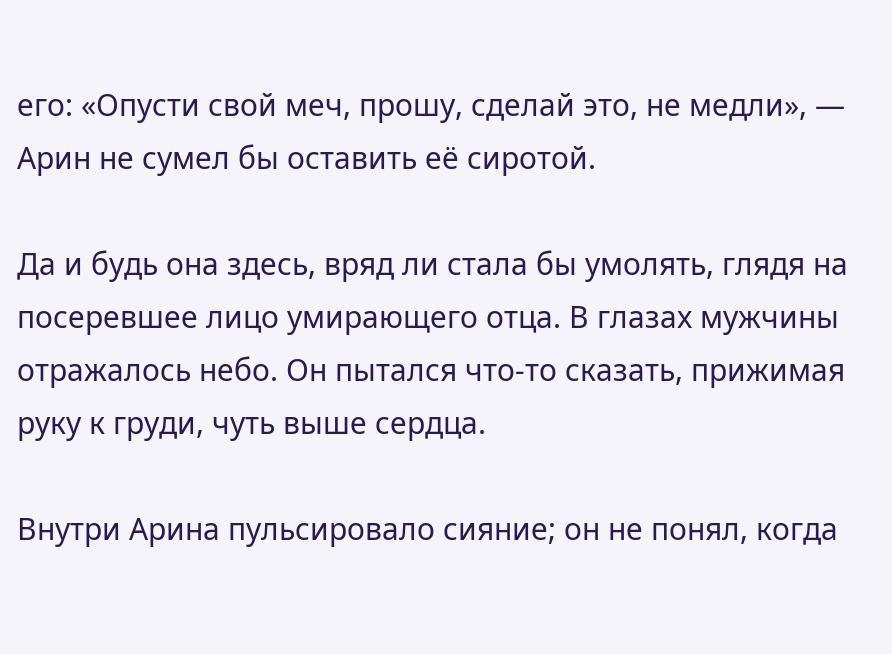его: «Опусти свой меч, прошу, сделай это, не медли», — Арин не сумел бы оставить её сиротой.

Да и будь она здесь, вряд ли стала бы умолять, глядя на посеревшее лицо умирающего отца. В глазах мужчины отражалось небо. Он пытался что-то сказать, прижимая руку к груди, чуть выше сердца.

Внутри Арина пульсировало сияние; он не понял, когда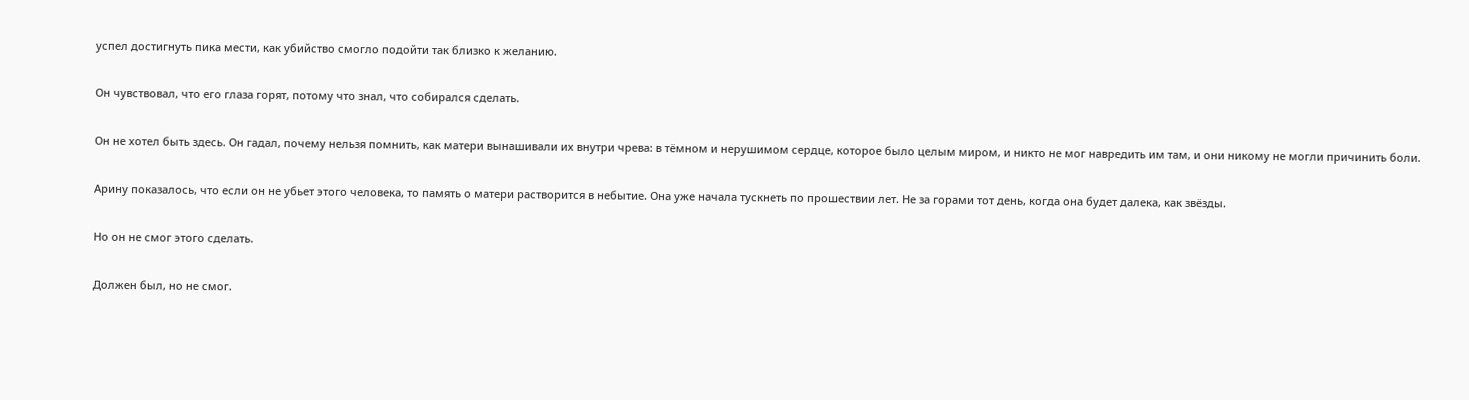успел достигнуть пика мести, как убийство смогло подойти так близко к желанию.

Он чувствовал, что его глаза горят, потому что знал, что собирался сделать.

Он не хотел быть здесь. Он гадал, почему нельзя помнить, как матери вынашивали их внутри чрева: в тёмном и нерушимом сердце, которое было целым миром, и никто не мог навредить им там, и они никому не могли причинить боли.

Арину показалось, что если он не убьет этого человека, то память о матери растворится в небытие. Она уже начала тускнеть по прошествии лет. Не за горами тот день, когда она будет далека, как звёзды.

Но он не смог этого сделать.

Должен был, но не смог.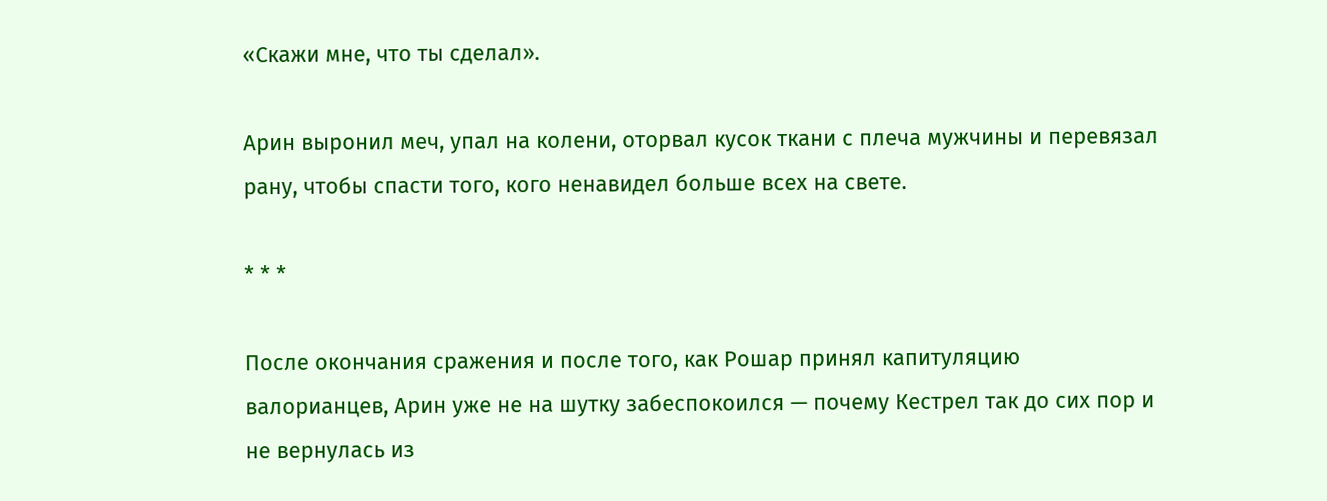«Скажи мне, что ты сделал».

Арин выронил меч, упал на колени, оторвал кусок ткани с плеча мужчины и перевязал рану, чтобы спасти того, кого ненавидел больше всех на свете.

* * *

После окончания сражения и после того, как Рошар принял капитуляцию валорианцев, Арин уже не на шутку забеспокоился — почему Кестрел так до сих пор и не вернулась из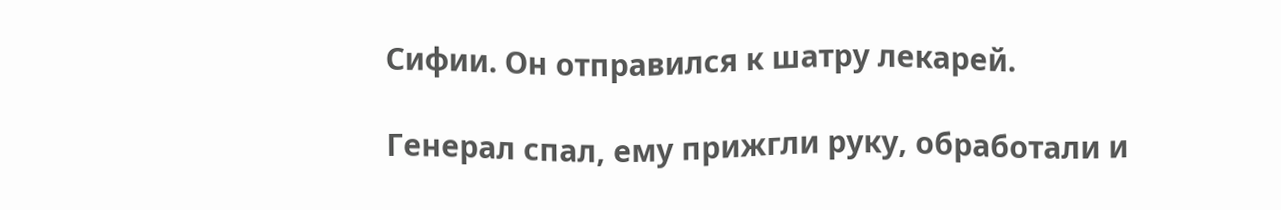Сифии. Он отправился к шатру лекарей.

Генерал спал, ему прижгли руку, обработали и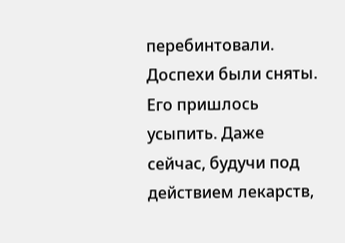перебинтовали. Доспехи были сняты. Его пришлось усыпить. Даже сейчас, будучи под действием лекарств,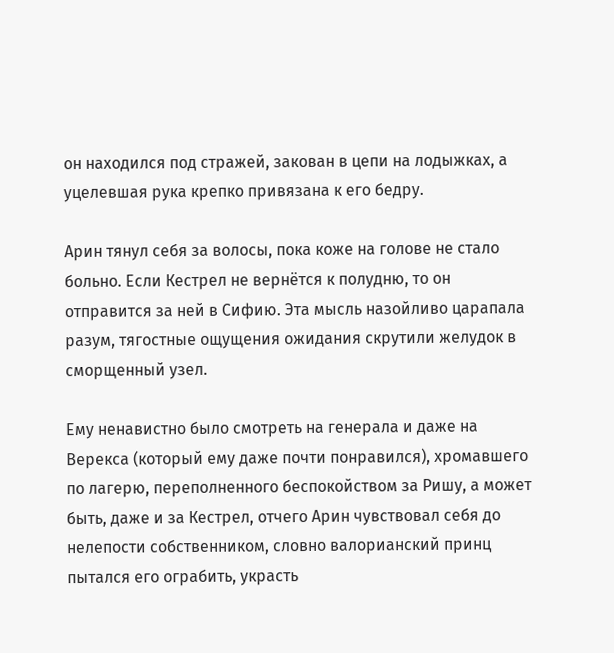он находился под стражей, закован в цепи на лодыжках, а уцелевшая рука крепко привязана к его бедру.

Арин тянул себя за волосы, пока коже на голове не стало больно. Если Кестрел не вернётся к полудню, то он отправится за ней в Сифию. Эта мысль назойливо царапала разум, тягостные ощущения ожидания скрутили желудок в сморщенный узел.

Ему ненавистно было смотреть на генерала и даже на Верекса (который ему даже почти понравился), хромавшего по лагерю, переполненного беспокойством за Ришу, а может быть, даже и за Кестрел, отчего Арин чувствовал себя до нелепости собственником, словно валорианский принц пытался его ограбить, украсть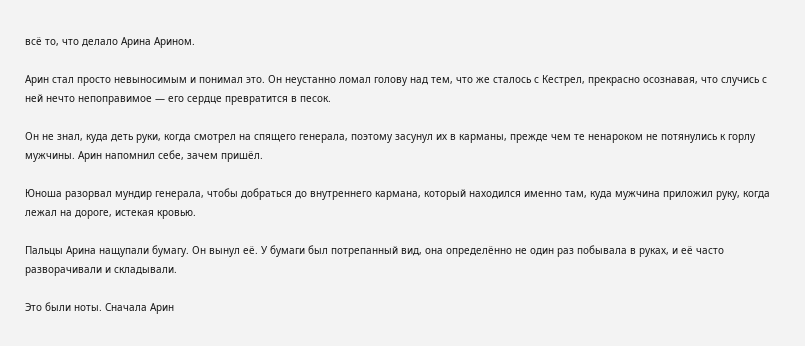всё то, что делало Арина Арином.

Арин стал просто невыносимым и понимал это. Он неустанно ломал голову над тем, что же сталось с Кестрел, прекрасно осознавая, что случись с ней нечто непоправимое — его сердце превратится в песок.

Он не знал, куда деть руки, когда смотрел на спящего генерала, поэтому засунул их в карманы, прежде чем те ненароком не потянулись к горлу мужчины. Арин напомнил себе, зачем пришёл.

Юноша разорвал мундир генерала, чтобы добраться до внутреннего кармана, который находился именно там, куда мужчина приложил руку, когда лежал на дороге, истекая кровью.

Пальцы Арина нащупали бумагу. Он вынул её. У бумаги был потрепанный вид, она определённо не один раз побывала в руках, и её часто разворачивали и складывали.

Это были ноты. Сначала Арин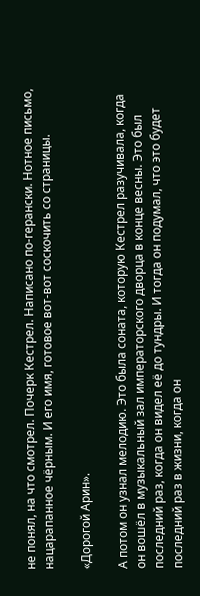не понял, на что смотрел. Почерк Кестрел. Написано по-герански. Нотное письмо, нацарапанное чёрным. И его имя, готовое вот-вот соскочить со страницы.

«Дорогой Арин».

А потом он узнал мелодию. Это была соната, которую Кестрел разучивала, когда он вошёл в музыкальный зал императорского дворца в конце весны. Это был последний раз, когда он видел её до тундры. И тогда он подумал, что это будет последний раз в жизни, когда он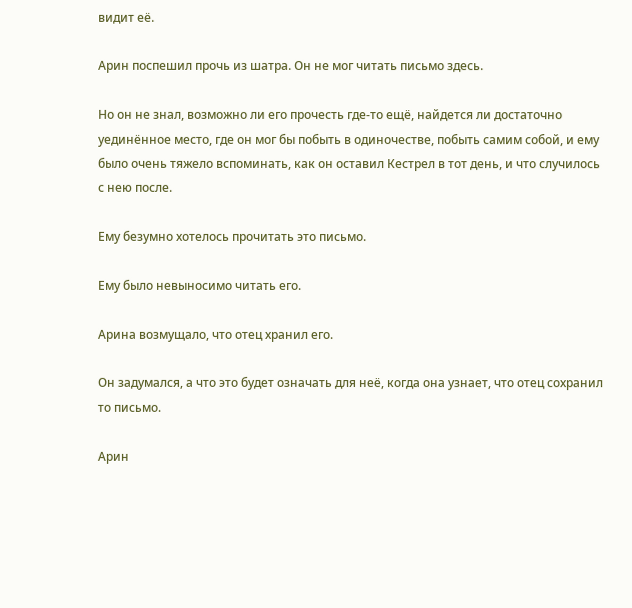видит её.

Арин поспешил прочь из шатра. Он не мог читать письмо здесь.

Но он не знал, возможно ли его прочесть где-то ещё, найдется ли достаточно уединённое место, где он мог бы побыть в одиночестве, побыть самим собой, и ему было очень тяжело вспоминать, как он оставил Кестрел в тот день, и что случилось с нею после.

Ему безумно хотелось прочитать это письмо.

Ему было невыносимо читать его.

Арина возмущало, что отец хранил его.

Он задумался, а что это будет означать для неё, когда она узнает, что отец сохранил то письмо.

Арин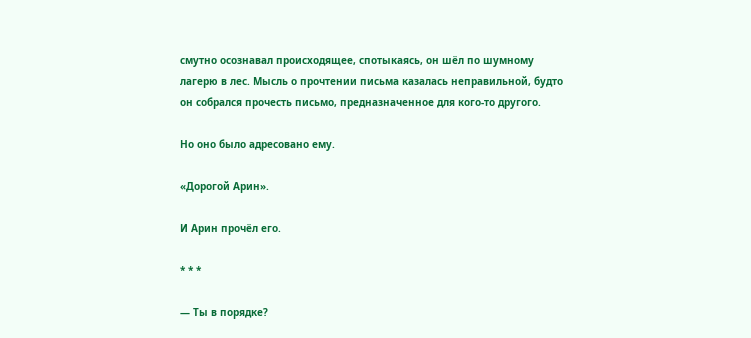смутно осознавал происходящее, спотыкаясь, он шёл по шумному лагерю в лес. Мысль о прочтении письма казалась неправильной, будто он собрался прочесть письмо, предназначенное для кого-то другого.

Но оно было адресовано ему.

«Дорогой Арин».

И Арин прочёл его.

* * *

— Ты в порядке?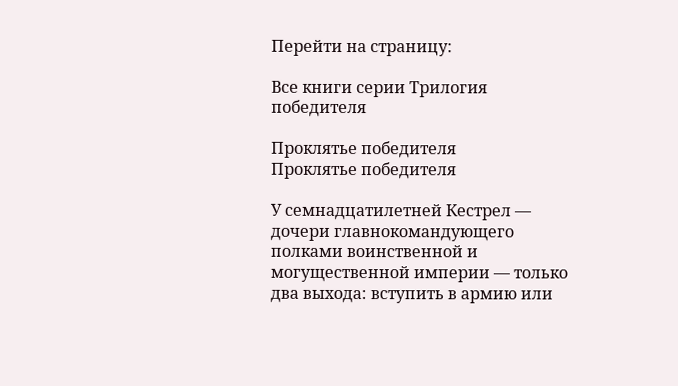Перейти на страницу:

Все книги серии Трилогия победителя

Проклятье победителя
Проклятье победителя

У семнадцатилетней Кестрел — дочери главнокомандующего полками воинственной и могущественной империи — только два выхода: вступить в армию или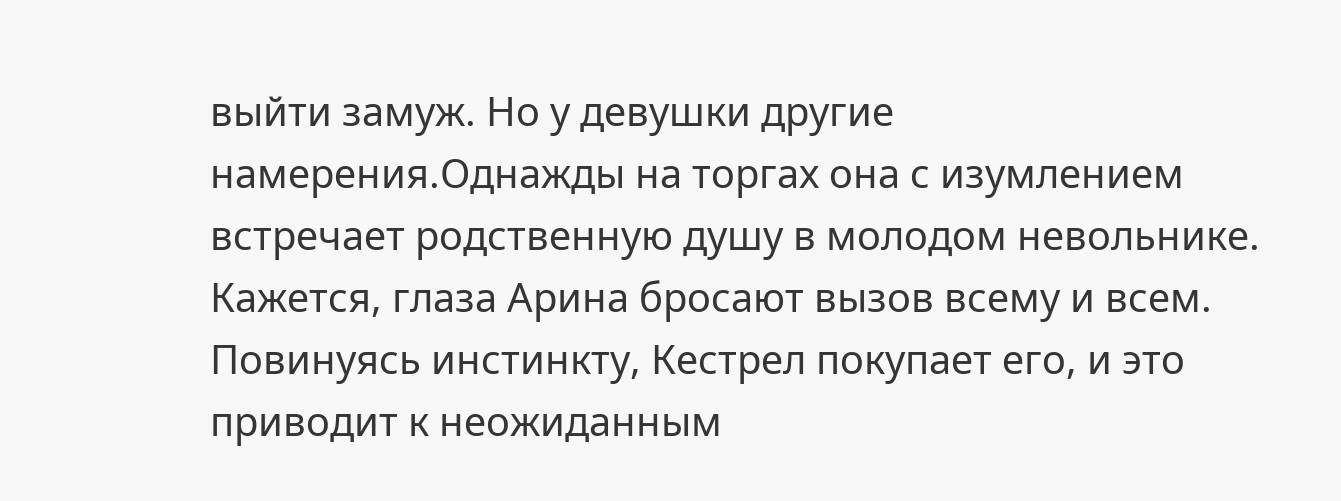выйти замуж. Но у девушки другие намерения.Однажды на торгах она с изумлением встречает родственную душу в молодом невольнике. Кажется, глаза Арина бросают вызов всему и всем. Повинуясь инстинкту, Кестрел покупает его, и это приводит к неожиданным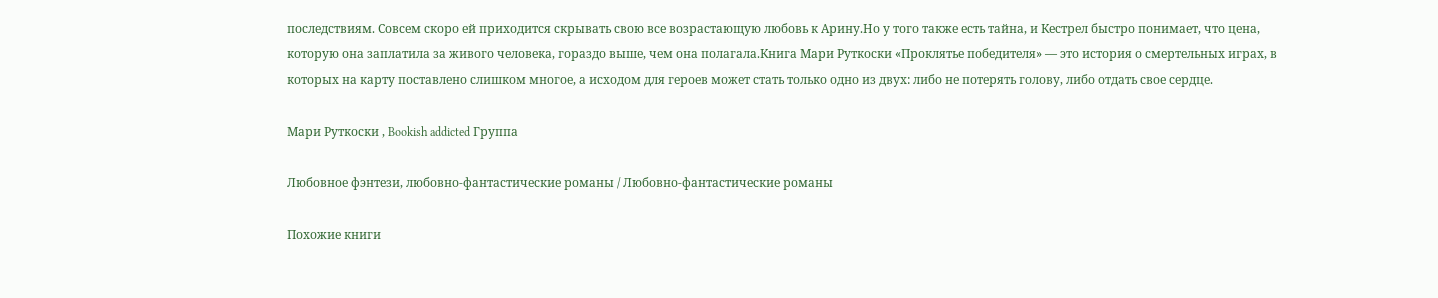последствиям. Совсем скоро ей приходится скрывать свою все возрастающую любовь к Арину.Но у того также есть тайна, и Кестрел быстро понимает, что цена, которую она заплатила за живого человека, гораздо выше, чем она полагала.Книга Мари Руткоски «Проклятье победителя» — это история о смертельных играх, в которых на карту поставлено слишком многое, а исходом для героев может стать только одно из двух: либо не потерять голову, либо отдать свое сердце.

Мари Руткоски , Bookish addicted Группа

Любовное фэнтези, любовно-фантастические романы / Любовно-фантастические романы

Похожие книги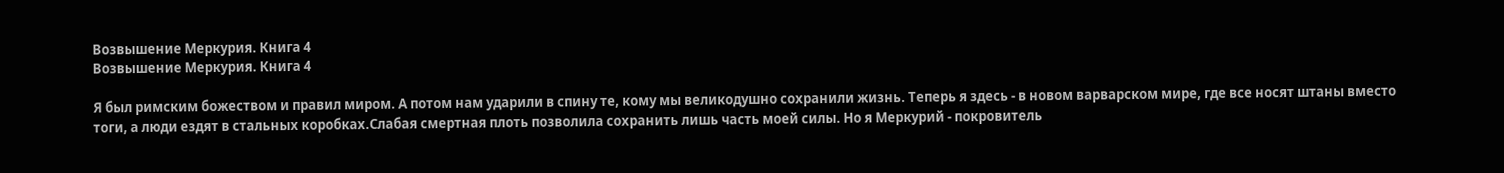Возвышение Меркурия. Книга 4
Возвышение Меркурия. Книга 4

Я был римским божеством и правил миром. А потом нам ударили в спину те, кому мы великодушно сохранили жизнь. Теперь я здесь - в новом варварском мире, где все носят штаны вместо тоги, а люди ездят в стальных коробках.Слабая смертная плоть позволила сохранить лишь часть моей силы. Но я Меркурий - покровитель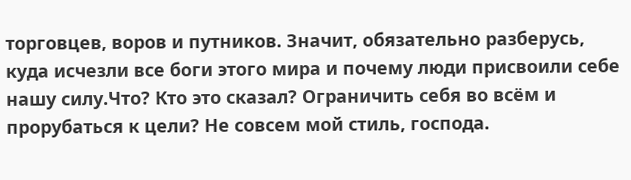торговцев, воров и путников. Значит, обязательно разберусь, куда исчезли все боги этого мира и почему люди присвоили себе нашу силу.Что? Кто это сказал? Ограничить себя во всём и прорубаться к цели? Не совсем мой стиль, господа.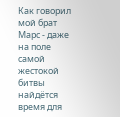Как говорил мой брат Марс - даже на поле самой жестокой битвы найдётся время для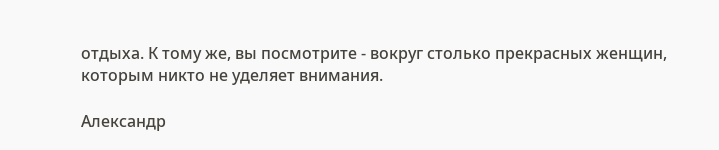отдыха. К тому же, вы посмотрите - вокруг столько прекрасных женщин, которым никто не уделяет внимания.

Александр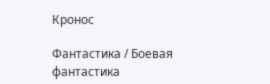Кронос

Фантастика / Боевая фантастика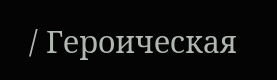/ Героическая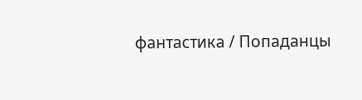фантастика / Попаданцы